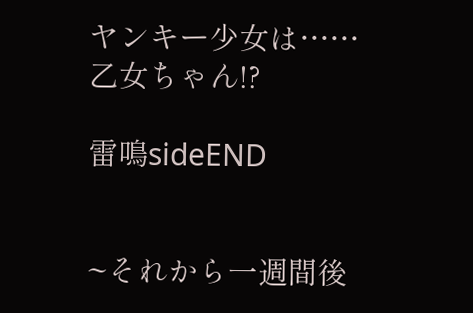ヤンキー少女は……乙女ちゃん!?

雷鳴sideEND


~それから一週間後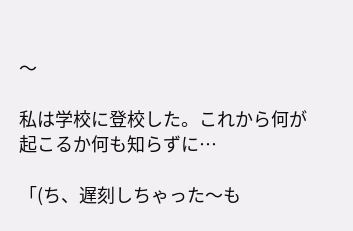〜

私は学校に登校した。これから何が起こるか何も知らずに…

「(ち、遅刻しちゃった〜も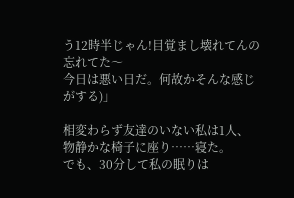う12時半じゃん!目覚まし壊れてんの忘れてた〜
今日は悪い日だ。何故かそんな感じがする)」

相変わらず友達のいない私は1人、物静かな椅子に座り……寝た。
でも、30分して私の眠りは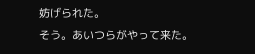妨げられた。
そう。あいつらがやって来た。